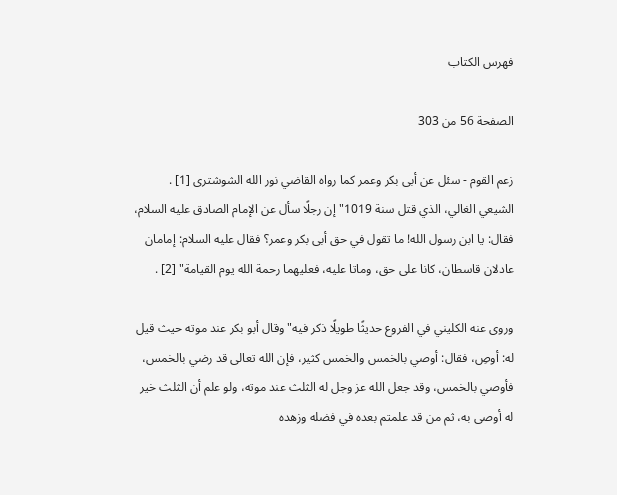فهرس الكتاب

الصفحة 56 من 303

زعم القوم - سئل عن أبى بكر وعمر كما رواه القاضي نور الله الشوشترى [1] . الشيعي الغالي، الذي قتل سنة 1019"إن رجلًا سأل عن الإمام الصادق عليه السلام، فقال: يا ابن رسول الله! ما تقول في حق أبى بكر وعمر؟ فقال عليه السلام: إمامان عادلان قاسطان، كانا على حق، وماتا عليه، فعليهما رحمة الله يوم القيامة" [2] .

وروى عنه الكليني في الفروع حديثًا طويلًا ذكر فيه"وقال أبو بكر عند موته حيث قيل له: أوصِ، فقال: أوصي بالخمس والخمس كثير، فإن الله تعالى قد رضي بالخمس، فأوصي بالخمس، وقد جعل الله عز وجل له الثلث عند موته، ولو علم أن الثلث خير له أوصى به، ثم من قد علمتم بعده في فضله وزهده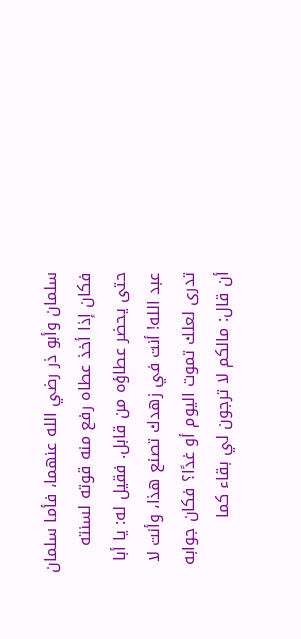سلمان وأبو ذر رضي الله عنهما، فأما سلمان فكان إذا أخذ عطاه رفع منه قوته لسنته حتى يحضر عطاؤه من قابل. فقيل له: يا أبا عبد الله! أنت في زهدك تصنع هذا، وأنت لا تدرى لعلك تموت اليوم أو غدًا؟ فكان جوابه أن قال: مالكم لا ترجون لي بقاء كما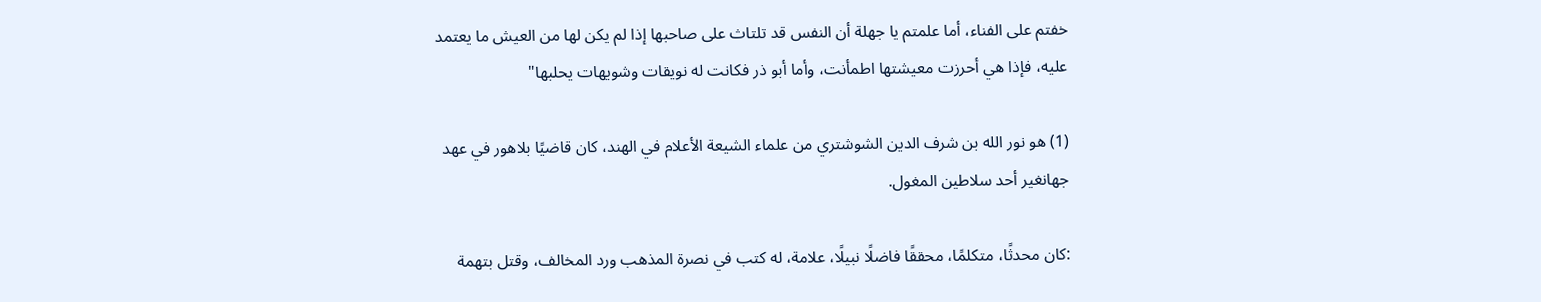خفتم على الفناء، أما علمتم يا جهلة أن النفس قد تلتاث على صاحبها إذا لم يكن لها من العيش ما يعتمد عليه، فإذا هي أحرزت معيشتها اطمأنت، وأما أبو ذر فكانت له نويقات وشويهات يحلبها"

(1) هو نور الله بن شرف الدين الشوشتري من علماء الشيعة الأعلام في الهند، كان قاضيًا بلاهور في عهد جهانغير أحد سلاطين المغول.

:كان محدثًا، متكلمًا، محققًا فاضلًا نبيلًا، علامة، له كتب في نصرة المذهب ورد المخالف، وقتل بتهمة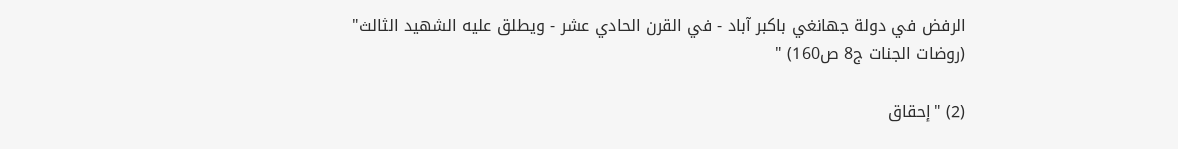الرفض في دولة جهانغي باكبر آباد - في القرن الحادي عشر - ويطلق عليه الشهيد الثالث" (روضات الجنات ج8 ص160) "

(2) "إحقاق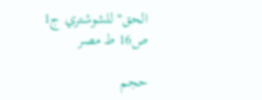الحق"للشوشتري ج1 ص16 ط مصر

حجم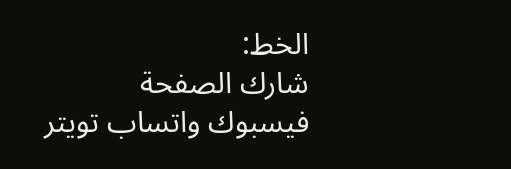الخط:
شارك الصفحة
فيسبوك واتساب تويتر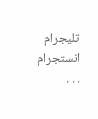تليجرام انستجرام
. . .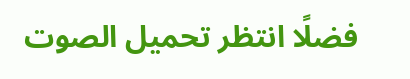فضلًا انتظر تحميل الصوت